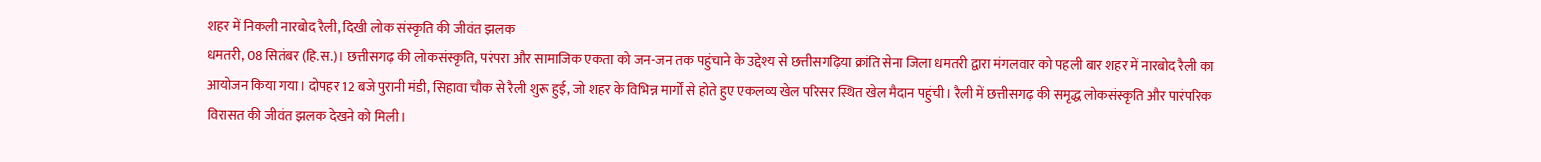शहर में निकली नारबोद रैली, दिखी लोक संस्कृति की जीवंत झलक
धमतरी, 08 सितंबर (हि.स.)। छत्तीसगढ़ की लोकसंस्कृति, परंपरा और सामाजिक एकता को जन-जन तक पहुंचाने के उद्देश्य से छत्तीसगढ़िया क्रांति सेना जिला धमतरी द्वारा मंगलवार को पहली बार शहर में नारबोद रैली का आयोजन किया गया। दोपहर 12 बजे पुरानी मंडी, सिहावा चौक से रैली शुरू हुई, जो शहर के विभिन्न मार्गों से होते हुए एकलव्य खेल परिसर स्थित खेल मैदान पहुंची। रैली में छत्तीसगढ़ की समृद्ध लोकसंस्कृति और पारंपरिक विरासत की जीवंत झलक देखने को मिली।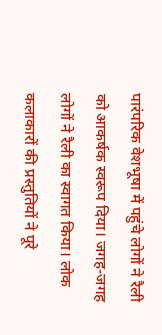पारंपरिक वेशभूषा में पहुंचे लोगों ने रैली को आकर्षक स्वरूप दिया। जगह-जगह लोगों ने रैली का स्वागत किया। लोक कलाकारों की प्रस्तुतियों ने पूरे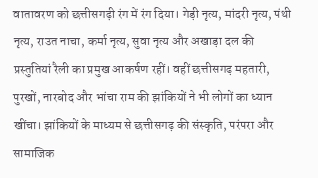वातावरण को छत्तीसगढ़ी रंग में रंग दिया। गेड़ी नृत्य, मांदरी नृत्य, पंथी नृत्य, राउत नाचा, कर्मा नृत्य, सुवा नृत्य और अखाड़ा दल की प्रस्तुतियां रैली का प्रमुख आकर्षण रहीं। वहीं छत्तीसगढ़ महतारी, पुरखों, नारबोद और भांचा राम की झांकियों ने भी लोगों का ध्यान खींचा। झांकियों के माध्यम से छत्तीसगढ़ की संस्कृति, परंपरा और सामाजिक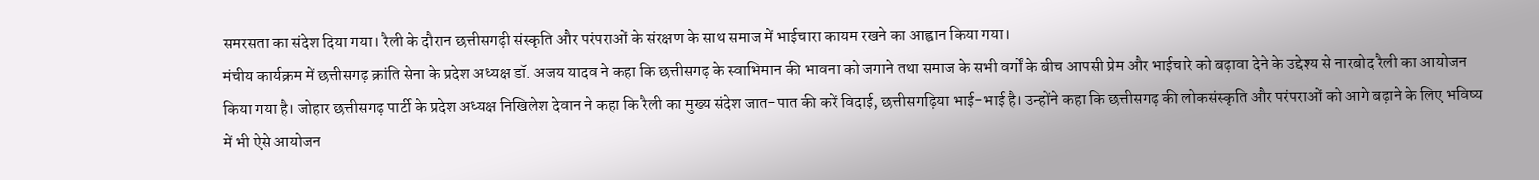समरसता का संदेश दिया गया। रैली के दौरान छत्तीसगढ़ी संस्कृति और परंपराओं के संरक्षण के साथ समाज में भाईचारा कायम रखने का आह्वान किया गया।
मंचीय कार्यक्रम में छत्तीसगढ़ क्रांति सेना के प्रदेश अध्यक्ष डॉ. अजय यादव ने कहा कि छत्तीसगढ़ के स्वाभिमान की भावना को जगाने तथा समाज के सभी वर्गों के बीच आपसी प्रेम और भाईचारे को बढ़ावा देने के उद्देश्य से नारबोद रैली का आयोजन किया गया है। जोहार छत्तीसगढ़ पार्टी के प्रदेश अध्यक्ष निखिलेश देवान ने कहा कि रैली का मुख्य संदेश जात-पात की करें विदाई, छत्तीसगढ़िया भाई-भाई है। उन्होंने कहा कि छत्तीसगढ़ की लोकसंस्कृति और परंपराओं को आगे बढ़ाने के लिए भविष्य में भी ऐसे आयोजन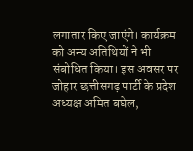लगातार किए जाएंगे। कार्यक्रम को अन्य अतिथियों ने भी संबोधित किया। इस अवसर पर जोहार छत्तीसगढ़ पार्टी के प्रदेश अध्यक्ष अमित बघेल,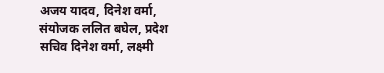अजय यादव, दिनेश वर्मा, संयोजक ललित बघेल, प्रदेश सचिव दिनेश वर्मा, लक्ष्मी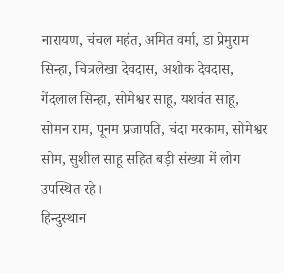नारायण, चंचल महंत, अमित वर्मा, डा प्रेमुराम सिन्हा, चित्रलेखा देवदास, अशोक देवदास, गेंदलाल सिन्हा, सोमेश्वर साहू, यशवंत साहू, सोमन राम, पूनम प्रजापति, चंदा मरकाम, सोमेश्वर सोम, सुशील साहू सहित बड़ी संख्या में लोग उपस्थित रहे।
हिन्दुस्थान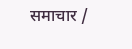समाचार /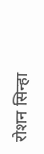रोशन सिन्हा